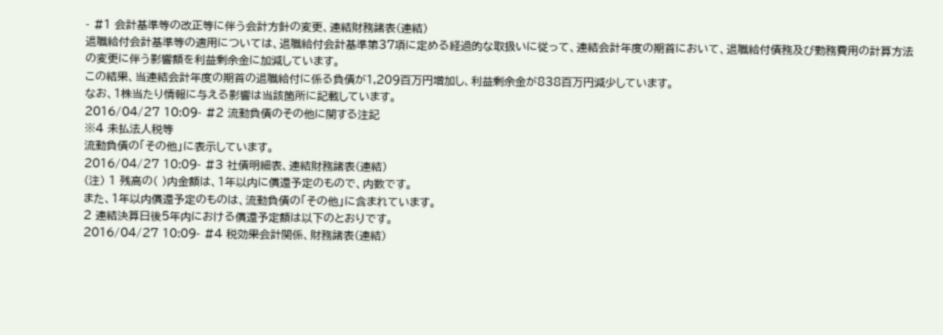- #1 会計基準等の改正等に伴う会計方針の変更、連結財務諸表(連結)
退職給付会計基準等の適用については、退職給付会計基準第37項に定める経過的な取扱いに従って、連結会計年度の期首において、退職給付債務及び勤務費用の計算方法の変更に伴う影響額を利益剰余金に加減しています。
この結果、当連結会計年度の期首の退職給付に係る負債が1,209百万円増加し、利益剰余金が838百万円減少しています。
なお、1株当たり情報に与える影響は当該箇所に記載しています。
2016/04/27 10:09- #2 流動負債のその他に関する注記
※4 未払法人税等
流動負債の「その他」に表示しています。
2016/04/27 10:09- #3 社債明細表、連結財務諸表(連結)
(注) 1 残高の( )内金額は、1年以内に償還予定のもので、内数です。
また、1年以内償還予定のものは、流動負債の「その他」に含まれています。
2 連結決算日後5年内における償還予定額は以下のとおりです。
2016/04/27 10:09- #4 税効果会計関係、財務諸表(連結)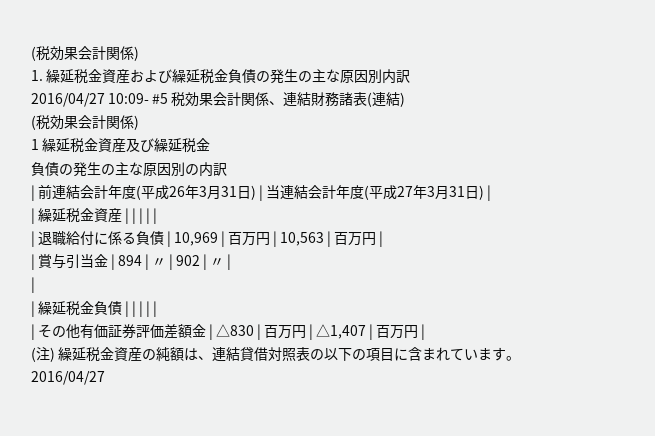(税効果会計関係)
1. 繰延税金資産および繰延税金負債の発生の主な原因別内訳
2016/04/27 10:09- #5 税効果会計関係、連結財務諸表(連結)
(税効果会計関係)
1 繰延税金資産及び繰延税金
負債の発生の主な原因別の内訳
| 前連結会計年度(平成26年3月31日) | 当連結会計年度(平成27年3月31日) |
| 繰延税金資産 | | | | |
| 退職給付に係る負債 | 10,969 | 百万円 | 10,563 | 百万円 |
| 賞与引当金 | 894 | 〃 | 902 | 〃 |
|
| 繰延税金負債 | | | | |
| その他有価証券評価差額金 | △830 | 百万円 | △1,407 | 百万円 |
(注) 繰延税金資産の純額は、連結貸借対照表の以下の項目に含まれています。
2016/04/27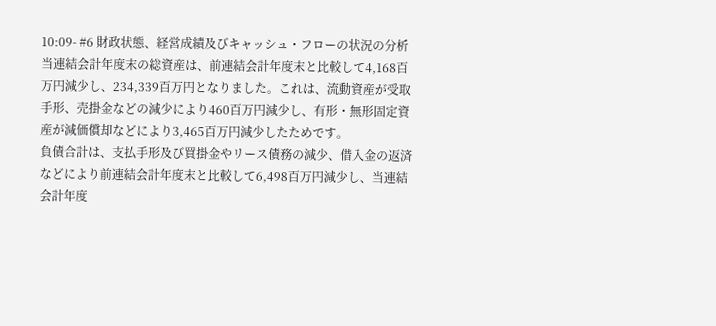10:09- #6 財政状態、経営成績及びキャッシュ・フローの状況の分析
当連結会計年度末の総資産は、前連結会計年度末と比較して4,168百万円減少し、234,339百万円となりました。これは、流動資産が受取手形、売掛金などの減少により460百万円減少し、有形・無形固定資産が減価償却などにより3,465百万円減少したためです。
負債合計は、支払手形及び買掛金やリース債務の減少、借入金の返済などにより前連結会計年度末と比較して6,498百万円減少し、当連結会計年度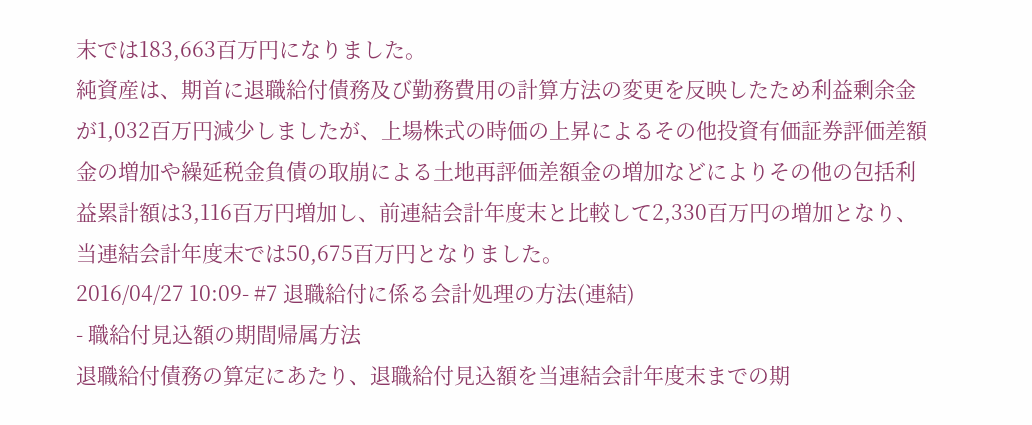末では183,663百万円になりました。
純資産は、期首に退職給付債務及び勤務費用の計算方法の変更を反映したため利益剰余金が1,032百万円減少しましたが、上場株式の時価の上昇によるその他投資有価証券評価差額金の増加や繰延税金負債の取崩による土地再評価差額金の増加などによりその他の包括利益累計額は3,116百万円増加し、前連結会計年度末と比較して2,330百万円の増加となり、当連結会計年度末では50,675百万円となりました。
2016/04/27 10:09- #7 退職給付に係る会計処理の方法(連結)
- 職給付見込額の期間帰属方法
退職給付債務の算定にあたり、退職給付見込額を当連結会計年度末までの期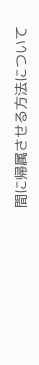間に帰属させる方法について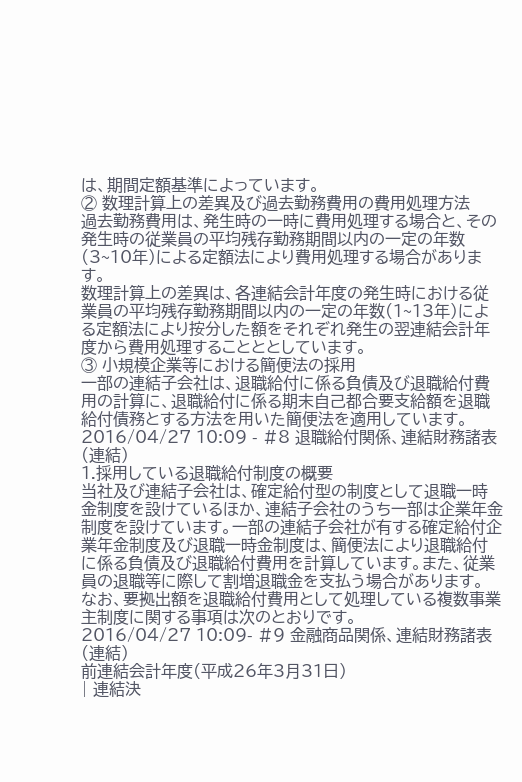は、期間定額基準によっています。
② 数理計算上の差異及び過去勤務費用の費用処理方法
過去勤務費用は、発生時の一時に費用処理する場合と、その発生時の従業員の平均残存勤務期間以内の一定の年数(3~10年)による定額法により費用処理する場合があります。
数理計算上の差異は、各連結会計年度の発生時における従業員の平均残存勤務期間以内の一定の年数(1~13年)による定額法により按分した額をそれぞれ発生の翌連結会計年度から費用処理することととしています。
③ 小規模企業等における簡便法の採用
一部の連結子会社は、退職給付に係る負債及び退職給付費用の計算に、退職給付に係る期末自己都合要支給額を退職給付債務とする方法を用いた簡便法を適用しています。2016/04/27 10:09 - #8 退職給付関係、連結財務諸表(連結)
1.採用している退職給付制度の概要
当社及び連結子会社は、確定給付型の制度として退職一時金制度を設けているほか、連結子会社のうち一部は企業年金制度を設けています。一部の連結子会社が有する確定給付企業年金制度及び退職一時金制度は、簡便法により退職給付に係る負債及び退職給付費用を計算しています。また、従業員の退職等に際して割増退職金を支払う場合があります。
なお、要拠出額を退職給付費用として処理している複数事業主制度に関する事項は次のとおりです。
2016/04/27 10:09- #9 金融商品関係、連結財務諸表(連結)
前連結会計年度(平成26年3月31日)
| 連結決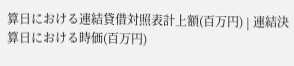算日における連結貸借対照表計上額(百万円) | 連結決算日における時価(百万円)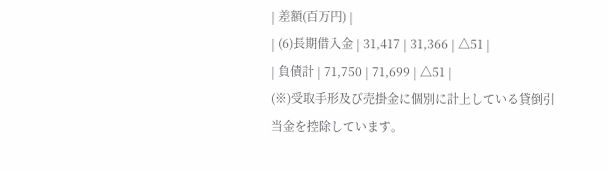| 差額(百万円) |
| (6)長期借入金 | 31,417 | 31,366 | △51 |
| 負債計 | 71,750 | 71,699 | △51 |
(※)受取手形及び売掛金に個別に計上している貸倒引当金を控除しています。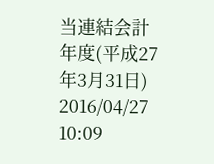当連結会計年度(平成27年3月31日)
2016/04/27 10:09